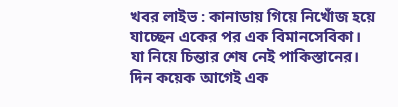খবর লাইভ : কানাডায় গিয়ে নিখোঁজ হয়ে যাচ্ছেন একের পর এক বিমানসেবিকা। যা নিয়ে চিন্তার শেষ নেই পাকিস্তানের। দিন কয়েক আগেই এক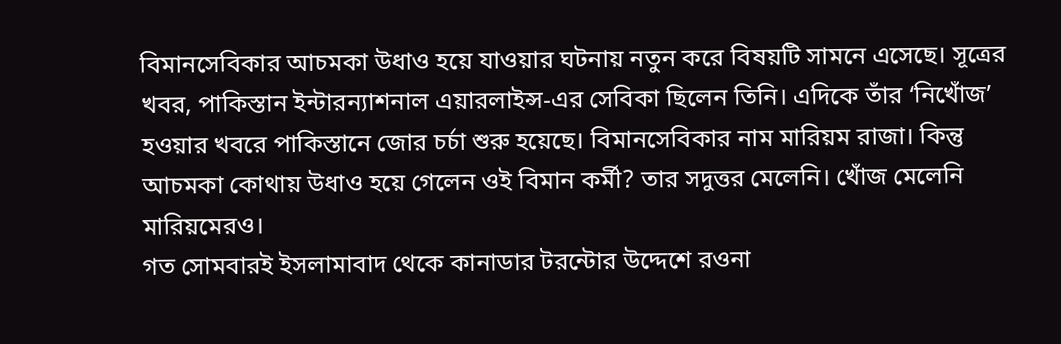বিমানসেবিকার আচমকা উধাও হয়ে যাওয়ার ঘটনায় নতুন করে বিষয়টি সামনে এসেছে। সূত্রের খবর, পাকিস্তান ইন্টারন্যাশনাল এয়ারলাইন্স-এর সেবিকা ছিলেন তিনি। এদিকে তাঁর ‘নিখোঁজ’ হওয়ার খবরে পাকিস্তানে জোর চর্চা শুরু হয়েছে। বিমানসেবিকার নাম মারিয়ম রাজা। কিন্তু আচমকা কোথায় উধাও হয়ে গেলেন ওই বিমান কর্মী? তার সদুত্তর মেলেনি। খোঁজ মেলেনি মারিয়মেরও।
গত সোমবারই ইসলামাবাদ থেকে কানাডার টরন্টোর উদ্দেশে রওনা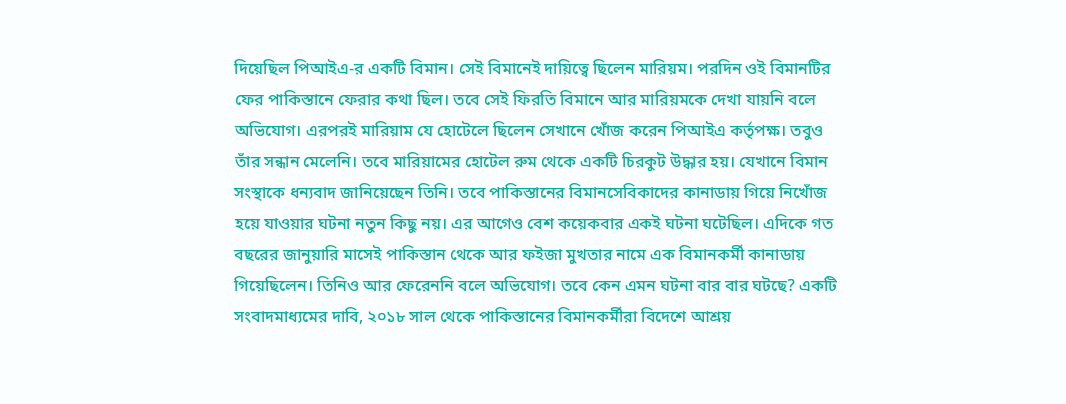দিয়েছিল পিআইএ-র একটি বিমান। সেই বিমানেই দায়িত্বে ছিলেন মারিয়ম। পরদিন ওই বিমানটির ফের পাকিস্তানে ফেরার কথা ছিল। তবে সেই ফিরতি বিমানে আর মারিয়মকে দেখা যায়নি বলে অভিযোগ। এরপরই মারিয়াম যে হোটেলে ছিলেন সেখানে খোঁজ করেন পিআইএ কর্তৃপক্ষ। তবুও তাঁর সন্ধান মেলেনি। তবে মারিয়ামের হোটেল রুম থেকে একটি চিরকুট উদ্ধার হয়। যেখানে বিমান সংস্থাকে ধন্যবাদ জানিয়েছেন তিনি। তবে পাকিস্তানের বিমানসেবিকাদের কানাডায় গিয়ে নিখোঁজ হয়ে যাওয়ার ঘটনা নতুন কিছু নয়। এর আগেও বেশ কয়েকবার একই ঘটনা ঘটেছিল। এদিকে গত বছরের জানুয়ারি মাসেই পাকিস্তান থেকে আর ফইজা মুখতার নামে এক বিমানকর্মী কানাডায় গিয়েছিলেন। তিনিও আর ফেরেননি বলে অভিযোগ। তবে কেন এমন ঘটনা বার বার ঘটছে? একটি সংবাদমাধ্যমের দাবি, ২০১৮ সাল থেকে পাকিস্তানের বিমানকর্মীরা বিদেশে আশ্রয়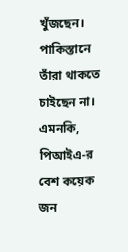খুঁজছেন। পাকিস্তানে তাঁরা থাকতে চাইছেন না। এমনকি, পিআইএ-র বেশ কয়েক জন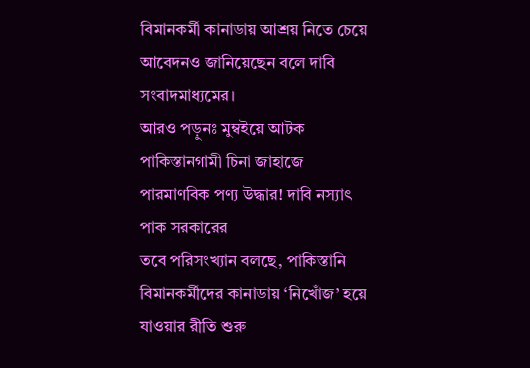বিমানকর্মী কানাডায় আশ্রয় নিতে চেয়ে আবেদনও জানিয়েছেন বলে দাবি সংবাদমাধ্যমের।
আরও পড়ুনঃ মুম্বইয়ে আটক পাকিস্তানগামী চিনা জাহাজে পারমাণবিক পণ্য উদ্ধার! দাবি নস্যাৎ পাক সরকারের
তবে পরিসংখ্যান বলছে, পাকিস্তানি বিমানকর্মীদের কানাডায় ‘নিখোঁজ’ হয়ে যাওয়ার রীতি শুরু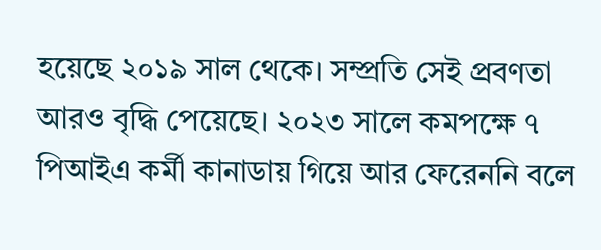হয়েছে ২০১৯ সাল থেকে। সম্প্রতি সেই প্রবণতা আরও বৃদ্ধি পেয়েছে। ২০২৩ সালে কমপক্ষে ৭ পিআইএ কর্মী কানাডায় গিয়ে আর ফেরেননি বলে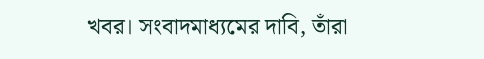খবর। সংবাদমাধ্যমের দাবি, তাঁরা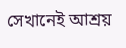সেখানেই আশ্রয়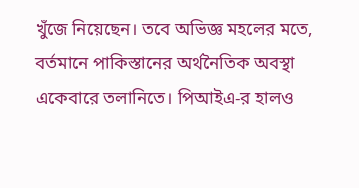খুঁজে নিয়েছেন। তবে অভিজ্ঞ মহলের মতে, বর্তমানে পাকিস্তানের অর্থনৈতিক অবস্থা একেবারে তলানিতে। পিআইএ-র হালও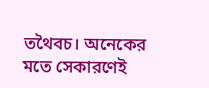তথৈবচ। অনেকের মতে সেকারণেই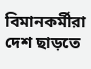বিমানকর্মীরা দেশ ছাড়তে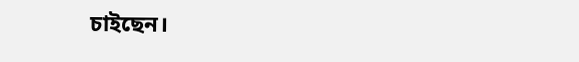চাইছেন।